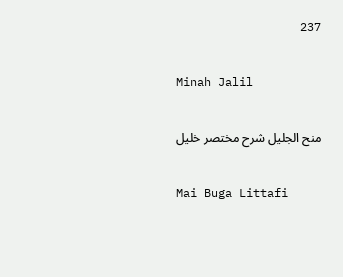237

Minah Jalil

منح الجليل شرح مختصر خليل

Mai Buga Littafi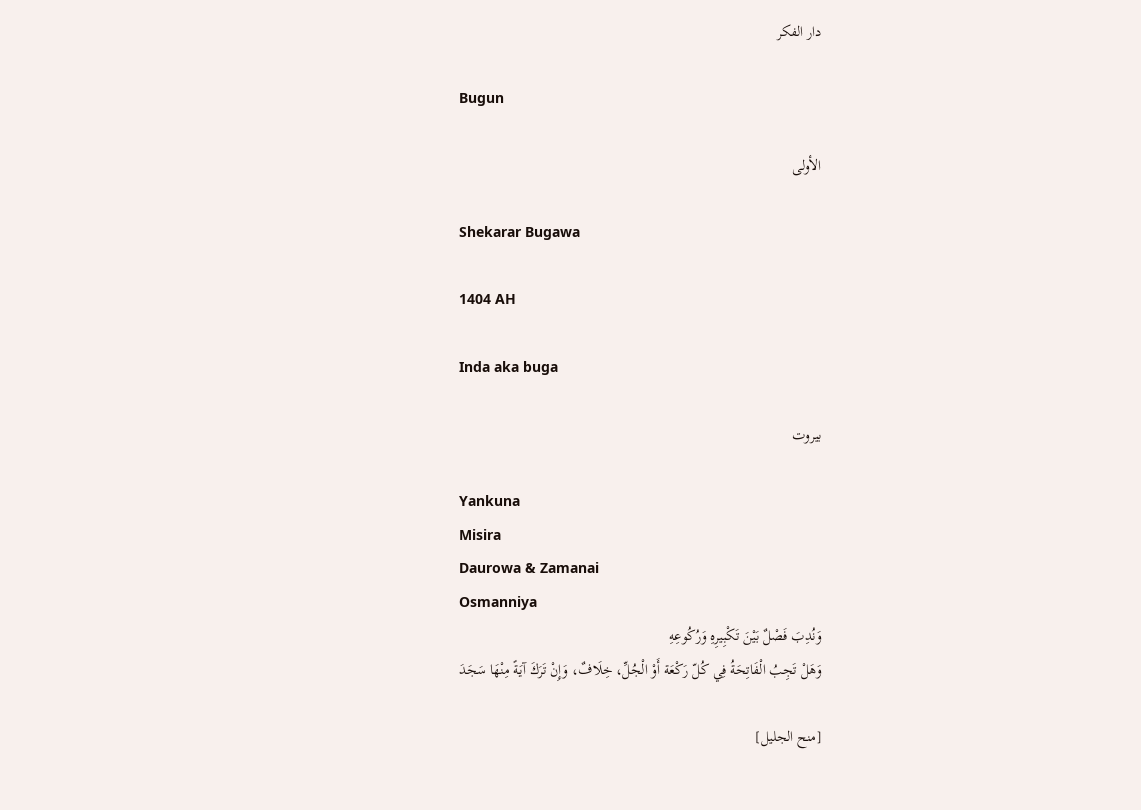دار الفكر

Bugun

الأولى

Shekarar Bugawa

1404 AH

Inda aka buga

بيروت

Yankuna
Misira
Daurowa & Zamanai
Osmanniya
وَنُدِبَ فَصْلٌ بَيْنَ تَكْبِيرِهِ وَرُكُوعِهِ
وَهَلْ تَجِبُ الْفَاتِحَةُ فِي كُلّ رَكْعَة أَوْ الْجُلِّ، خِلَافٌ، وَإِنْ تَرَكَ آيَةً مِنْهَا سَجَدَ

[منح الجليل]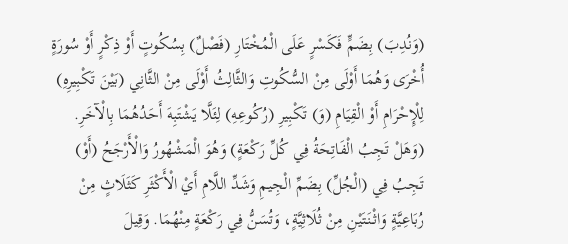(وَنُدِبَ) بِضَمٍّ فَكَسْرٍ عَلَى الْمُخْتَارِ (فَصْلٌ) بِسُكُوتٍ أَوْ ذِكْرٍ أَوْ سُورَةٍ أُخْرَى وَهُمَا أَوْلَى مِنْ السُّكُوتِ وَالثَّالِثُ أَوْلَى مِنْ الثَّانِي (بَيْنَ تَكْبِيرِهِ) لِلْإِحْرَامِ أَوْ الْقِيَامِ (وَ) تَكْبِيرِ (رُكُوعِهِ) لِئَلَّا يَشْتَبِهَ أَحَدُهُمَا بِالْآخَرِ.
(وَهَلْ تَجِبُ الْفَاتِحَةُ فِي كُلِّ رَكْعَةٍ) وَهُوَ الْمَشْهُورُ وَالْأَرْجَحُ (أَوْ) تَجِبُ فِي (الْجُلِّ) بِضَمِّ الْجِيمِ وَشَدِّ اللَّامِ أَيْ الْأَكْثَرِ كَثَلَاثٍ مِنْ رُبَاعِيَّةٍ وَاثْنَتَيْنِ مِنْ ثُلَاثِيَّةٍ، وَتُسَنُّ فِي رَكْعَةٍ مِنْهُمَا. وَقِيلَ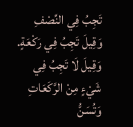تَجِبُ فِي النِّصْفِ وَقِيلَ تَجِبُ فِي رَكْعَةٍ. وَقِيلَ لَا تَجِبُ فِي شَيْءٍ مِنْ الرَّكَعَاتِ وَتُسَنُّ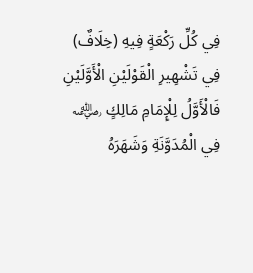فِي كُلِّ رَكْعَةٍ فِيهِ (خِلَافٌ) فِي تَشْهِيرِ الْقَوْلَيْنِ الْأَوَّلَيْنِ فَالْأَوَّلُ لِلْإِمَامِ مَالِكٍ ﵁ فِي الْمُدَوَّنَةِ وَشَهَرَهُ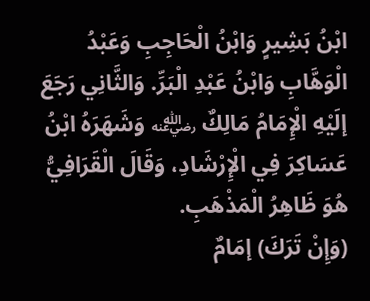ابْنُ بَشِيرٍ وَابْنُ الْحَاجِبِ وَعَبْدُ الْوَهَّابِ وَابْنُ عَبْدِ الْبَرِّ. وَالثَّانِي رَجَعَ إلَيْهِ الْإِمَامُ مَالِكٌ ﵁ وَشَهَرَهُ ابْنُ عَسَاكِرَ فِي الْإِرْشَادِ، وَقَالَ الْقَرَافِيُّ هُوَ ظَاهِرُ الْمَذْهَبِ.
(وَإِنْ تَرَكَ) إمَامٌ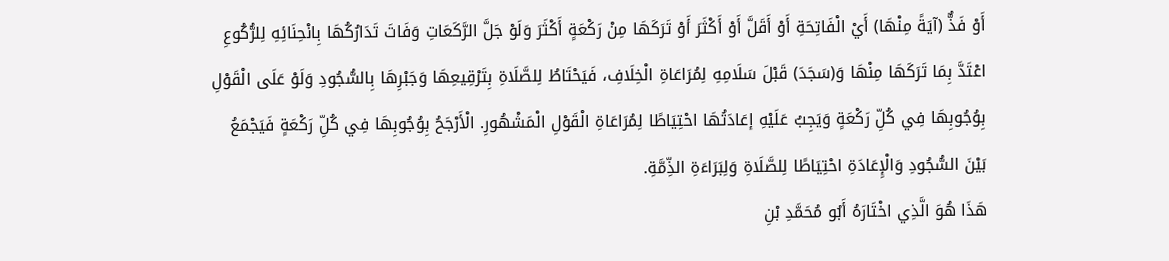أَوْ فَذٌّ (آيَةً مِنْهَا) أَيْ الْفَاتِحَةِ أَوْ أَقَلَّ أَوْ أَكْثَرَ أَوْ تَرَكَهَا مِنْ رَكْعَةٍ أَكْثَرَ وَلَوْ جَلَّ الرَّكَعَاتِ وَفَاتَ تَدَارُكُهَا بِانْحِنَائِهِ لِلرُّكُوعِ اعْتَدَّ بِمَا تَرَكَهَا مِنْهَا وَ(سَجَدَ) قَبْلَ سَلَامِهِ لِمُرَاعَاةِ الْخِلَافِ، فَيَحْتَاطُ لِلصَّلَاةِ بِتَرْقِيعِهَا وَجَبْرِهَا بِالسُّجُودِ وَلَوْ عَلَى الْقَوْلِ بِوُجُوبِهَا فِي كُلِّ رَكْعَةٍ وَيَجِبُ عَلَيْهِ إعَادَتُهَا احْتِيَاطًا لِمُرَاعَاةِ الْقَوْلِ الْمَشْهُورِ. الْأَرْجَحُ بِوُجُوبِهَا فِي كُلِّ رَكْعَةٍ فَيَجْمَعُ بَيْنَ السُّجُودِ وَالْإِعَادَةِ احْتِيَاطًا لِلصَّلَاةِ وَلِبَرَاءَةِ الذِّمَّةِ.
هَذَا هُوَ الَّذِي اخْتَارَهُ أَبُو مُحَمَّدِ بْنِ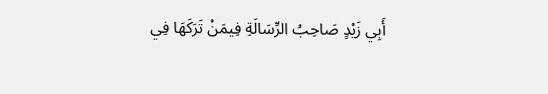أَبِي زَيْدٍ صَاحِبُ الرِّسَالَةِ فِيمَنْ تَرَكَهَا فِي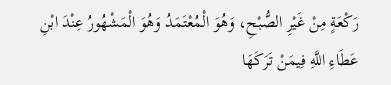رَكْعَةٍ مِنْ غَيْرِ الصُّبْحِ، وَهُوَ الْمُعْتَمَدُ وَهُوَ الْمَشْهُورُ عِنْدَ ابْنِ عَطَاءِ اللَّهِ فِيمَنْ تَرَكَهَا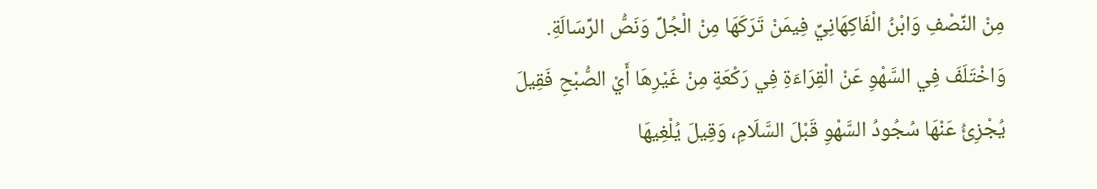مِنْ النِّصْفِ وَابْنُ الْفَاكِهَانِيِّ فِيمَنْ تَرَكَهَا مِنْ الْجُلِّ وَنَصُّ الرِّسَالَةِ. وَاخْتَلَفَ فِي السَّهْوِ عَنْ الْقِرَاءَةِ فِي رَكْعَةٍ مِنْ غَيْرِهَا أَيْ الصُّبْحِ فَقِيلَ يُجْزِئُ عَنْهَا سُجُودُ السَّهْوِ قَبْلَ السَّلَامِ، وَقِيلَ يُلْغِيهَا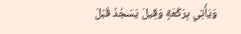وَيَأْتِي بِرَكْعَةٍ وَقِيلَ يَسْجُدُ قَبْلَ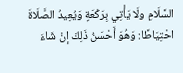السَّلَامِ ولَا يَأْتِي بِرَكْعَةٍ وَيُعِيدُ الصَّلَاةَ احْتِيَاطًا: وَهُوَ أَحْسَنُ ذَلِكَ إنْ شَاءَ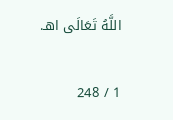اللَّهُ تَعَالَى اهـ.

1 / 248